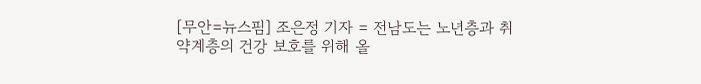[무안=뉴스핌] 조은정 기자 = 전남도는 노년층과 취약계층의 건강 보호를 위해 올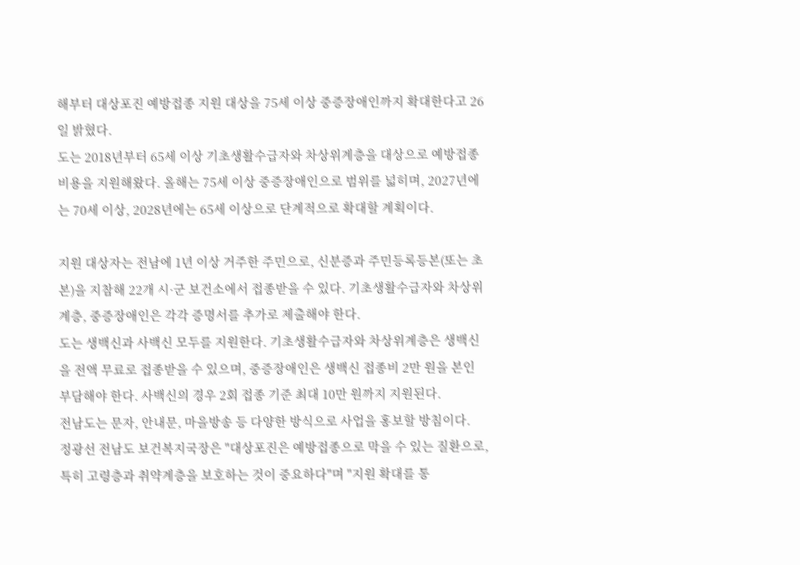해부터 대상포진 예방접종 지원 대상을 75세 이상 중증장애인까지 확대한다고 26일 밝혔다.
도는 2018년부터 65세 이상 기초생활수급자와 차상위계층을 대상으로 예방접종 비용을 지원해왔다. 올해는 75세 이상 중증장애인으로 범위를 넓히며, 2027년에는 70세 이상, 2028년에는 65세 이상으로 단계적으로 확대할 계획이다.

지원 대상자는 전남에 1년 이상 거주한 주민으로, 신분증과 주민등록등본(또는 초본)을 지참해 22개 시·군 보건소에서 접종받을 수 있다. 기초생활수급자와 차상위계층, 중증장애인은 각각 증명서를 추가로 제출해야 한다.
도는 생백신과 사백신 모두를 지원한다. 기초생활수급자와 차상위계층은 생백신을 전액 무료로 접종받을 수 있으며, 중증장애인은 생백신 접종비 2만 원을 본인 부담해야 한다. 사백신의 경우 2회 접종 기준 최대 10만 원까지 지원된다.
전남도는 문자, 안내문, 마을방송 등 다양한 방식으로 사업을 홍보할 방침이다.
정광선 전남도 보건복지국장은 "대상포진은 예방접종으로 막을 수 있는 질환으로, 특히 고령층과 취약계층을 보호하는 것이 중요하다"며 "지원 확대를 통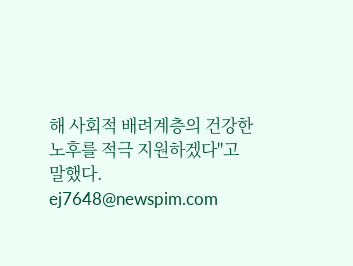해 사회적 배려계층의 건강한 노후를 적극 지원하겠다"고 말했다.
ej7648@newspim.com